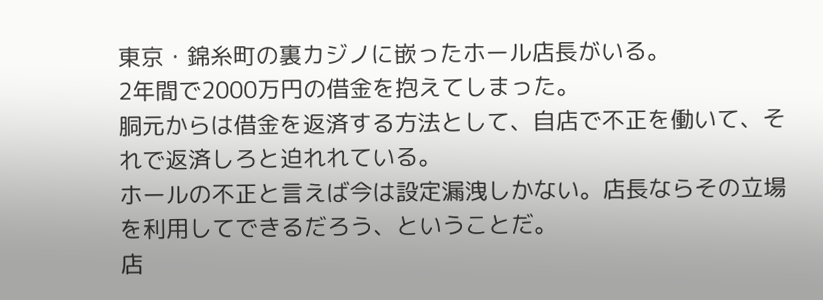東京・錦糸町の裏カジノに嵌ったホール店長がいる。
2年間で2000万円の借金を抱えてしまった。
胴元からは借金を返済する方法として、自店で不正を働いて、それで返済しろと迫れれている。
ホールの不正と言えば今は設定漏洩しかない。店長ならその立場を利用してできるだろう、ということだ。
店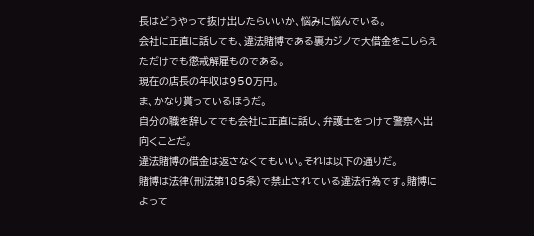長はどうやって抜け出したらいいか、悩みに悩んでいる。
会社に正直に話しても、違法賭博である裏カジノで大借金をこしらえただけでも懲戒解雇ものである。
現在の店長の年収は950万円。
ま、かなり貰っているほうだ。
自分の職を辞してでも会社に正直に話し、弁護士をつけて警察へ出向くことだ。
違法賭博の借金は返さなくてもいい。それは以下の通りだ。
賭博は法律(刑法第185条)で禁止されている違法行為です。賭博によって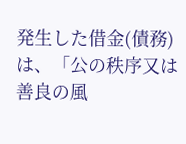発生した借金(債務)は、「公の秩序又は善良の風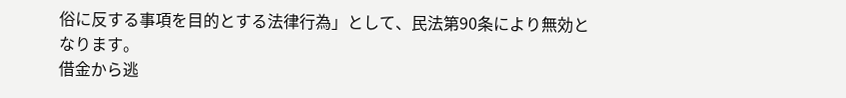俗に反する事項を目的とする法律行為」として、民法第90条により無効となります。
借金から逃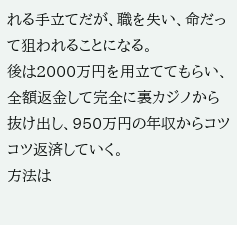れる手立てだが、職を失い、命だって狙われることになる。
後は2000万円を用立ててもらい、全額返金して完全に裏カジノから抜け出し、950万円の年収からコツコツ返済していく。
方法は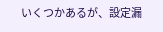いくつかあるが、設定漏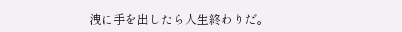洩に手を出したら人生終わりだ。